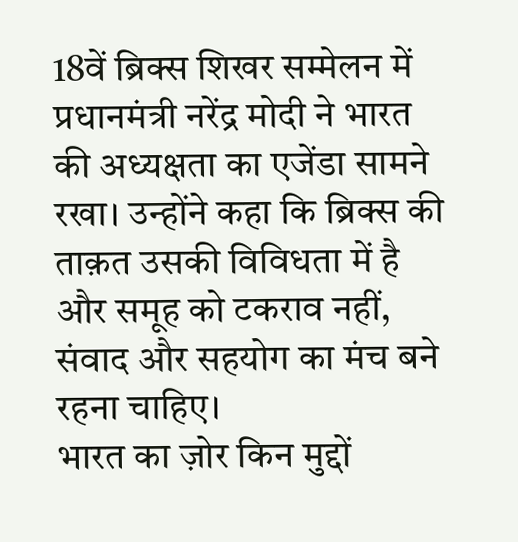18वें ब्रिक्स शिखर सम्मेलन में प्रधानमंत्री नरेंद्र मोदी ने भारत की अध्यक्षता का एजेंडा सामने रखा। उन्होंने कहा कि ब्रिक्स की ताक़त उसकी विविधता में है और समूह को टकराव नहीं, संवाद और सहयोग का मंच बने रहना चाहिए।
भारत का ज़ोर किन मुद्दों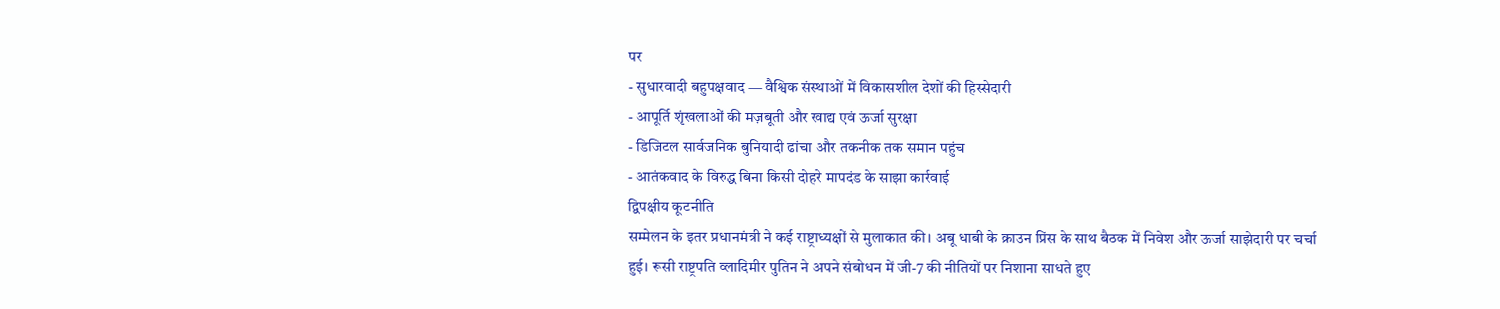पर
- सुधारवादी बहुपक्षवाद — वैश्विक संस्थाओं में विकासशील देशों की हिस्सेदारी
- आपूर्ति शृंखलाओं की मज़बूती और खाद्य एवं ऊर्जा सुरक्षा
- डिजिटल सार्वजनिक बुनियादी ढांचा और तकनीक तक समान पहुंच
- आतंकवाद के विरुद्ध बिना किसी दोहरे मापदंड के साझा कार्रवाई
द्विपक्षीय कूटनीति
सम्मेलन के इतर प्रधानमंत्री ने कई राष्ट्राध्यक्षों से मुलाकात की। अबू धाबी के क्राउन प्रिंस के साथ बैठक में निवेश और ऊर्जा साझेदारी पर चर्चा हुई। रूसी राष्ट्रपति व्लादिमीर पुतिन ने अपने संबोधन में जी-7 की नीतियों पर निशाना साधते हुए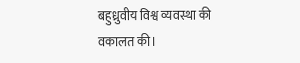बहुध्रुवीय विश्व व्यवस्था की वकालत की।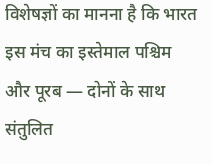विशेषज्ञों का मानना है कि भारत इस मंच का इस्तेमाल पश्चिम और पूरब — दोनों के साथ संतुलित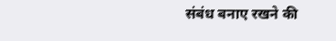संबंध बनाए रखने की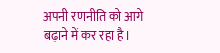अपनी रणनीति को आगे बढ़ाने में कर रहा है।